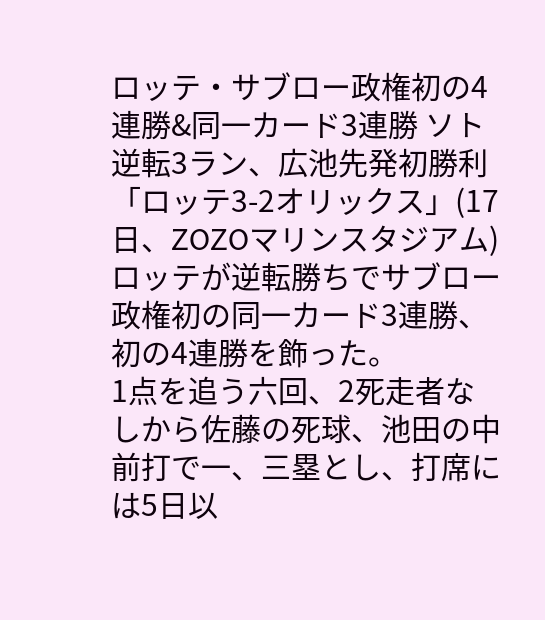ロッテ・サブロー政権初の4連勝&同一カード3連勝 ソト逆転3ラン、広池先発初勝利
「ロッテ3-2オリックス」(17日、ZOZOマリンスタジアム)
ロッテが逆転勝ちでサブロー政権初の同一カード3連勝、初の4連勝を飾った。
1点を追う六回、2死走者なしから佐藤の死球、池田の中前打で一、三塁とし、打席には5日以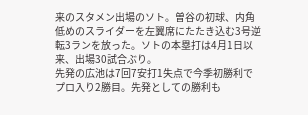来のスタメン出場のソト。曽谷の初球、内角低めのスライダーを左翼席にたたき込む3号逆転3ランを放った。ソトの本塁打は4月1日以来、出場30試合ぶり。
先発の広池は7回7安打1失点で今季初勝利でプロ入り2勝目。先発としての勝利も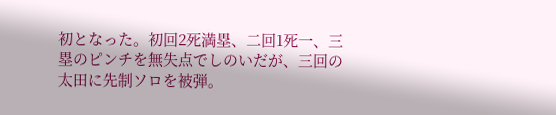初となった。初回2死満塁、二回1死一、三塁のピンチを無失点でしのいだが、三回の太田に先制ソロを被弾。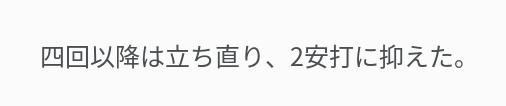四回以降は立ち直り、2安打に抑えた。